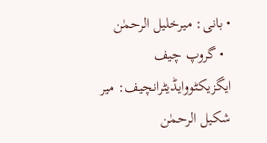• بانی: میرخلیل الرحمٰن
  • گروپ چیف ایگزیکٹووایڈیٹرانچیف: میر شکیل الرحمٰن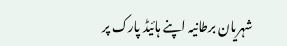شہریان برطانیہ اپنے ہائیڈ پارک پر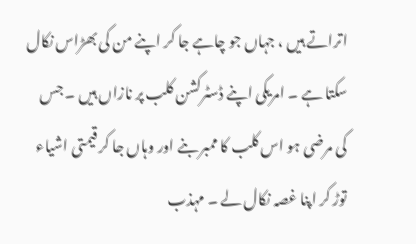اتراتے ہیں ، جہاں جو چاہے جا کر اپنے من کی بھڑاس نکال سکتا ہے ۔ امریکی اپنے ڈسٹرکشن کلب پر نازاں ہیں ۔ جس کی مرضی ہو اس کلب کا ممبر بنے اور وہاں جا کر قیمتی اشیاء توڑ کر اپنا غصہ نکال لے ۔ مہذب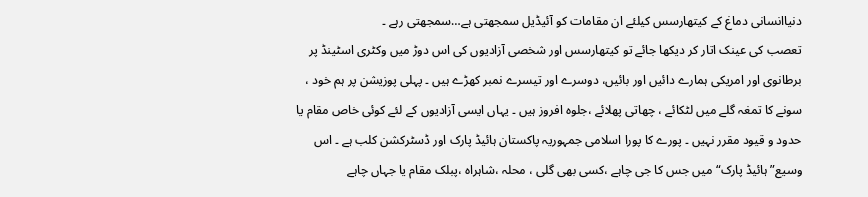دنیاانسانی دماغ کے کیتھارسس کیلئے ان مقامات کو آئیڈیل سمجھتی ہے…سمجھتی رہے ۔
تعصب کی عینک اتار کر دیکھا جائے تو کیتھارسس اور شخصی آزادیوں کی اس دوڑ میں وکٹری اسٹینڈ پر برطانوی اور امریکی ہمارے دائیں اور بائیں، دوسرے اور تیسرے نمبر کھڑے ہیں ۔ پہلی پوزیشن پر ہم خود ، سونے کا تمغہ گلے میں لٹکائے ، چھاتی پھلائے ،جلوہ افروز ہیں ۔ یہاں ایسی آزادیوں کے لئے کوئی خاص مقام یا حدود و قیود مقرر نہیں ۔ پورے کا پورا اسلامی جمہوریہ پاکستان ہائیڈ پارک اور ڈسٹرکشن کلب ہے ۔ اس وسیع”ہائیڈ پارک“ میں جس کا جی چاہے ،کسی بھی گلی ، محلہ ،شاہراہ ،پبلک مقام یا جہاں چاہے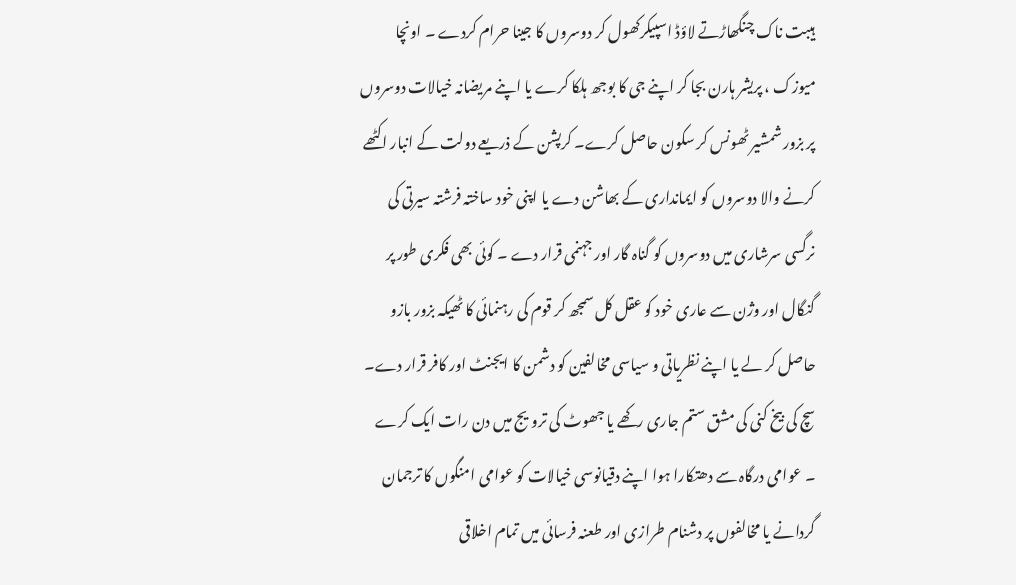ہیبت ناک چنگھاڑتے لاؤڈ اسپیکرکھول کر دوسروں کا جینا حرام کردے ۔ اونچا میوزک ، پریشر ہارن بجا کر اپنے جی کا بوجھ ہلکا کرے یا اپنے مریضانہ خیالات دوسروں پر بزور شمشیر ٹھونس کر سکون حاصل کرے۔ کرپشن کے ذریعے دولت کے انبار اکٹھے کرنے والا دوسروں کو ایمانداری کے بھاشن دے یا اپنی خود ساختہ فرشتہ سیرتی کی نرگسی سرشاری میں دوسروں کو گناہ گار اور جہنمی قرار دے ۔ کوئی بھی فکری طور پر گنگال اور وژن سے عاری خود کو عقل کل سمجھ کر قوم کی رہنمائی کا ٹھیکہ بزور بازو حاصل کر لے یا اپنے نظریاتی و سیاسی مخالفین کو دشمن کا ایجنٹ اور کافر قرار دے۔ سچ کی بیخ کنی کی مشق ستم جاری رکھے یا جھوٹ کی ترویج میں دن رات ایک کرے ۔ عوامی درگاہ سے دھتکارا ہوا اپنے دقیانوسی خیالات کو عوامی امنگوں کا ترجمان گردانے یا مخالفوں پر دشنام طرازی اور طعنہ فرسائی میں تمام اخلاقی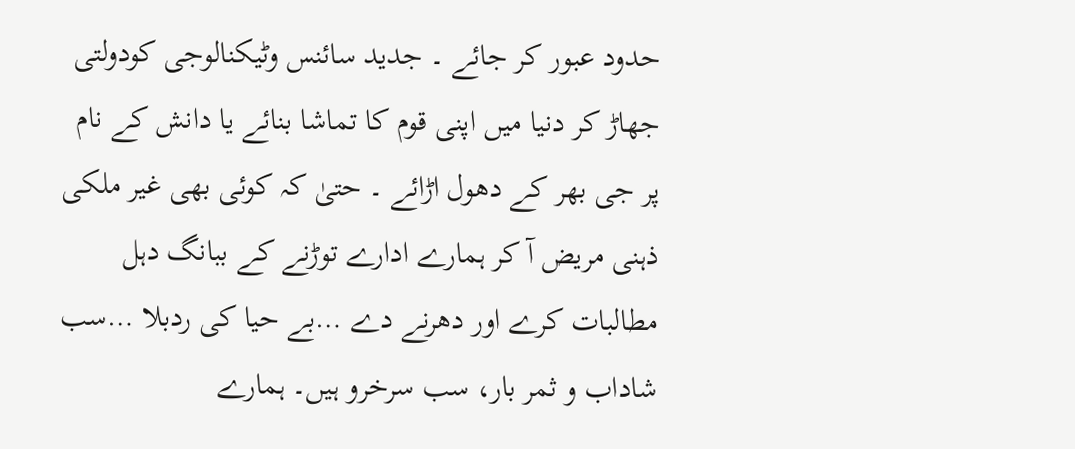حدود عبور کر جائے ۔ جدید سائنس وٹیکنالوجی کودولتی جھاڑ کر دنیا میں اپنی قوم کا تماشا بنائے یا دانش کے نام پر جی بھر کے دھول اڑائے ۔ حتیٰ کہ کوئی بھی غیر ملکی ذہنی مریض آ کر ہمارے ادارے توڑنے کے ببانگ دہل مطالبات کرے اور دھرنے دے …بے حیا کی ردبلا …سب شاداب و ثمر بار، سب سرخرو ہیں۔ ہمارے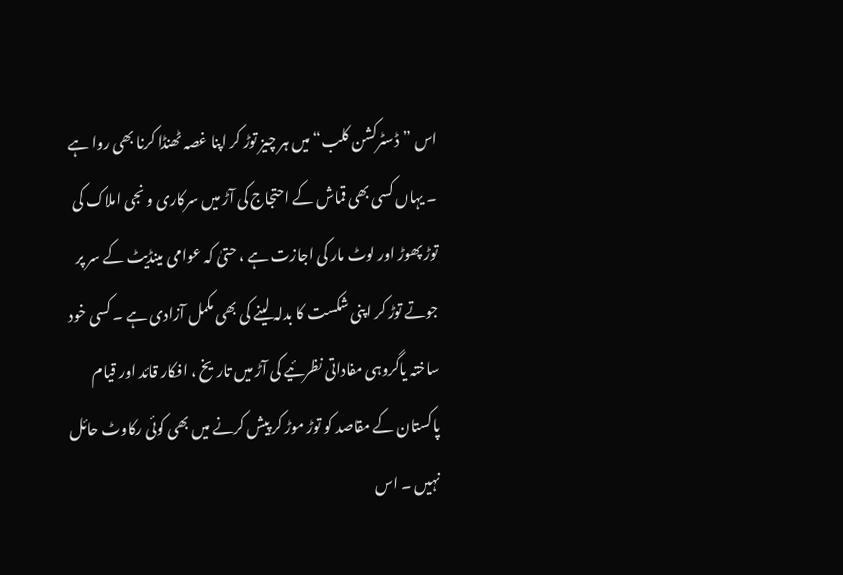اس ”ڈسٹرکشن کلب“ میں ہر چیز توڑ کر اپنا غصہ ٹھنڈا کرنا بھی روا ہے ۔ یہاں کسی بھی قماش کے احتجاج کی آڑ میں سرکاری و نجی املاک کی توڑ پھوڑ اور لوٹ مار کی اجازت ہے ، حتیٰ کہ عوامی مینڈیٹ کے سر پر جوتے توڑ کر اپنی شکست کا بدلہ لینے کی بھی مکمل آزادی ہے ۔ کسی خود ساختہ یاگروہی مفاداتی نظرئیے کی آڑ میں تاریخ ، افکار قائد اور قیام پاکستان کے مقاصد کو توڑ موڑ کر پیش کرنے میں بھی کوئی رکاوٹ حائل نہیں ۔ اس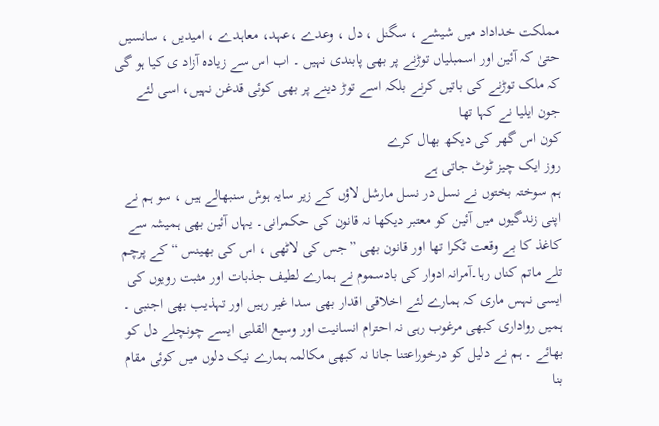مملکت خداداد میں شیشے ، سگنل ، دل ، وعدے ،عہد، معاہدے ، امیدیں ، سانسیں حتیٰ کہ آئین اور اسمبلیاں توڑنے پر بھی پابندی نہیں ۔ اب اس سے زیادہ آزاد ی کیا ہو گی کہ ملک توڑنے کی باتیں کرنے بلکہ اسے توڑ دینے پر بھی کوئی قدغن نہیں، اسی لئے جون ایلیا نے کہا تھا
کون اس گھر کی دیکھ بھال کرے
روز ایک چیز ٹوٹ جاتی ہے
ہم سوختہ بختوں نے نسل در نسل مارشل لاؤں کے زیر سایہ ہوش سنبھالے ہیں ، سو ہم نے اپنی زندگیوں میں آئین کو معتبر دیکھا نہ قانون کی حکمرانی۔ یہاں آئین بھی ہمیشہ سے کاغذ کا بے وقعت ٹکرا تھا اور قانون بھی ”جس کی لاٹھی ، اس کی بھینس “ کے پرچم تلے ماتم کناں رہا۔آمرانہ ادوار کی بادسموم نے ہمارے لطیف جذبات اور مثبت رویوں کی ایسی نہس ماری کہ ہمارے لئے اخلاقی اقدار بھی سدا غیر رہیں اور تہذیب بھی اجنبی ۔ ہمیں رواداری کبھی مرغوب رہی نہ احترام انسانیت اور وسیع القلبی ایسے چونچلے دل کو بھائے ۔ ہم نے دلیل کو درخوراعتنا جانا نہ کبھی مکالمہ ہمارے نیک دلوں میں کوئی مقام بنا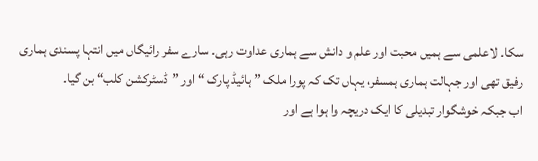سکا۔ لاعلمی سے ہمیں محبت اور علم و دانش سے ہماری عداوت رہی۔ سارے سفر رائیگاں میں انتہا پسندی ہماری رفیق تھی اور جہالت ہماری ہمسفر، یہاں تک کہ پورا ملک ”ہائیڈ پارک “ اور ”ڈسٹرکشن کلب“ بن گیا۔
اب جبکہ خوشگوار تبدیلی کا ایک دریچہ وا ہوا ہے اور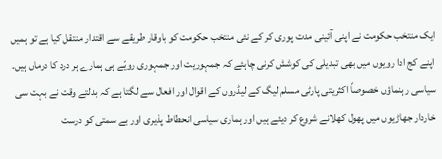ایک منتخب حکومت نے اپنی آئینی مدت پوری کر کے نئی منتخب حکومت کو باوقار طریقے سے اقتدار منتقل کیا ہے تو ہمیں اپنے کج ادا رویوں میں بھی تبدیلی کی کوشش کرنی چاہئے کہ جمہوریت اور جمہوری رویّے ہی ہمارے ہر درد کا درماں ہیں۔ سیاسی رہنماؤں خصوصاً اکثریتی پارٹی مسلم لیگ کے لیڈروں کے اقوال اور افعال سے لگتا ہے کہ بدلتے وقت نے بہت سی خاردار جھاڑیوں میں پھول کھلانے شروع کر دیئے ہیں اور ہماری سیاسی انحطاط پذیری اور بے سمتی کو درست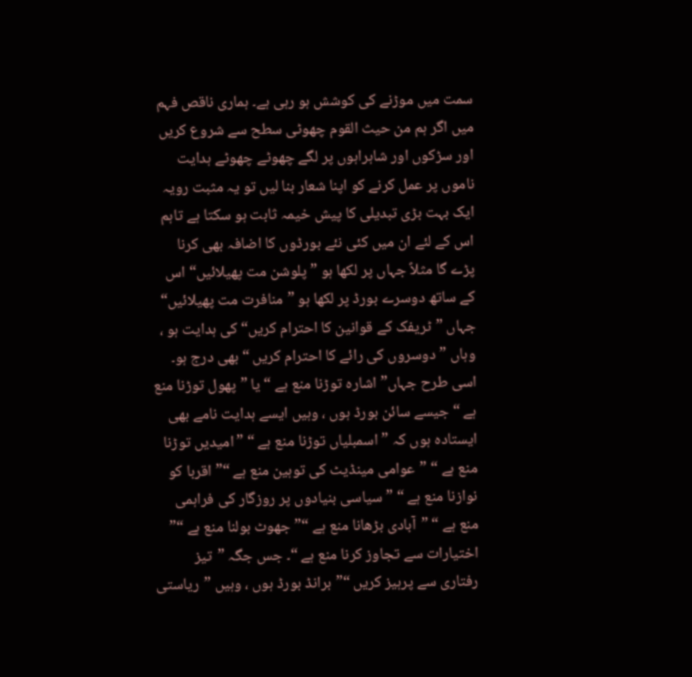سمت میں موڑنے کی کوشش ہو رہی ہے۔ ہماری ناقص فہم میں اگر ہم من حیث القوم چھوٹی سطح سے شروع کریں اور سڑکوں اور شاہراہوں پر لگے چھوٹے چھوٹے ہدایت ناموں پر عمل کرنے کو اپنا شعار بنا لیں تو یہ مثبت رویہ ایک بہت بڑی تبدیلی کا پیش خیمہ ثابت ہو سکتا ہے تاہم اس کے لئے ان میں کئی نئے بورڈوں کا اضافہ بھی کرنا پڑے گا مثلاً جہاں پر لکھا ہو ”پلوشن مت پھیلائیں“ اس کے ساتھ دوسرے بورڈ پر لکھا ہو ”منافرت مت پھیلائیں“ جہاں ”ٹریفک کے قوانین کا احترام کریں“ کی ہدایت ہو ، وہاں ”دوسروں کی رائے کا احترام کریں “ بھی درج ہو۔ اسی طرح جہاں” اشارہ توڑنا منع ہے “ یا ”پھول توڑنا منع ہے “ جیسے سائن بورڈ ہوں ، وہیں ایسے ہدایت نامے بھی ایستادہ ہوں کہ ”اسمبلیاں توڑنا منع ہے “ ”امیدیں توڑنا منع ہے “ ”عوامی مینڈیٹ کی توہین منع ہے “” اقربا کو نوازنا منع ہے “ ”سیاسی بنیادوں پر روزگار کی فراہمی منع ہے “ ”آبادی بڑھانا منع ہے “”جھوٹ بولنا منع ہے “” اختیارات سے تجاوز کرنا منع ہے “۔ جس جگہ ”تیز رفتاری سے پرہیز کریں “”برانڈ بورڈ ہوں ، وہیں ”ریاستی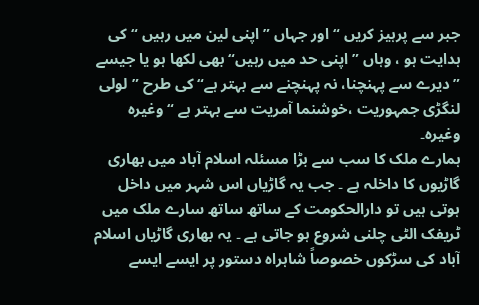جبر سے پرہیز کریں “ اور جہاں ” اپنی لین میں رہیں “ کی ہدایت ہو ، وہاں ” اپنی حد میں رہیں“ بھی لکھا ہو یا جیسے ”دیرے سے پہنچنا، نہ پہنچنے سے بہتر ہے“ کی طرح ” لولی لنگڑی جمہوریت ،خوشنما آمریت سے بہتر ہے “ وغیرہ وغیرہ۔
ہمارے ملک کا سب سے بڑا مسئلہ اسلام آباد میں بھاری گاڑیوں کا داخلہ ہے ۔ جب یہ گاڑیاں اس شہر میں داخل ہوتی ہیں تو دارالحکومت کے ساتھ ساتھ سارے ملک میں ٹریفک الٹی چلنی شروع ہو جاتی ہے ۔ یہ بھاری گاڑیاں اسلام آباد کی سڑکوں خصوصاً شاہراہ دستور پر ایسے ایسے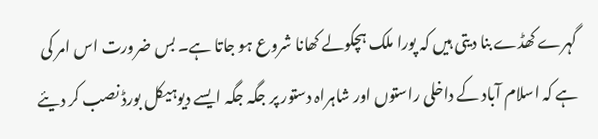گہرے کھڈے بنا دیتی ہیں کہ پورا ملک ہچکولے کھانا شروع ہو جاتا ہے۔ بس ضرورت اس امر کی ہے کہ اسلام آباد کے داخلی راستوں اور شاہراہ دستور پر جگہ جگہ ایسے دیوہیکل بورڈ نصب کر دیئے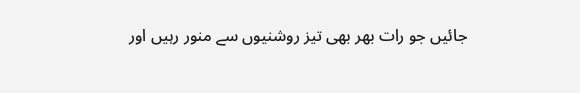جائیں جو رات بھر بھی تیز روشنیوں سے منور رہیں اور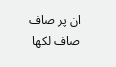ان پر صاف صاف لکھا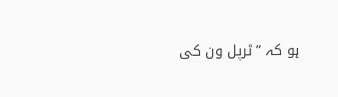ہو کہ ”ٹرپل ون کی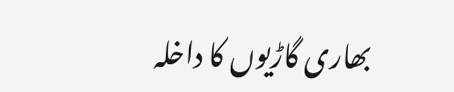بھاری گاڑیوں کا داخلہ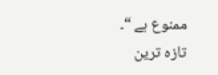ممنوع ہے “۔
تازہ ترین